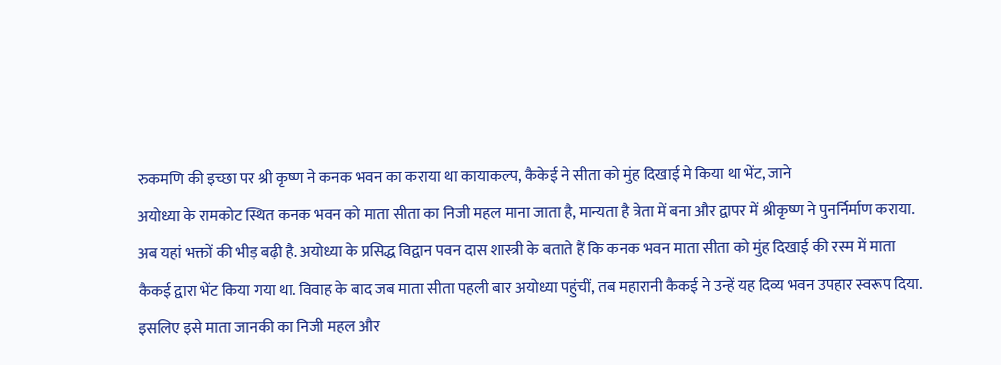रुकमणि की इच्छा पर श्री कृष्ण ने कनक भवन का कराया था कायाकल्प, कैकेई ने सीता को मुंह दिखाई मे किया था भेंट, जाने
अयोध्या के रामकोट स्थित कनक भवन को माता सीता का निजी महल माना जाता है, मान्यता है त्रेता में बना और द्वापर में श्रीकृष्ण ने पुनर्निर्माण कराया. अब यहां भक्तों की भीड़ बढ़ी है. अयोध्या के प्रसिद्ध विद्वान पवन दास शास्त्री के बताते हैं कि कनक भवन माता सीता को मुंह दिखाई की रस्म में माता कैकई द्वारा भेंट किया गया था. विवाह के बाद जब माता सीता पहली बार अयोध्या पहुंचीं, तब महारानी कैकई ने उन्हें यह दिव्य भवन उपहार स्वरूप दिया. इसलिए इसे माता जानकी का निजी महल और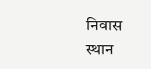निवास स्थान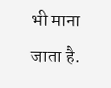भी माना जाता है.